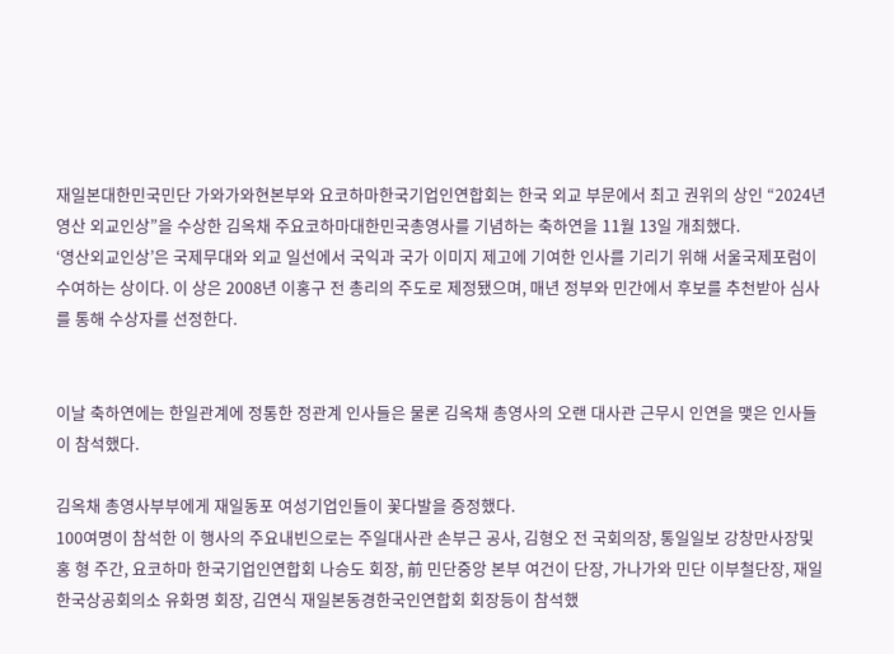재일본대한민국민단 가와가와현본부와 요코하마한국기업인연합회는 한국 외교 부문에서 최고 권위의 상인 “2024년 영산 외교인상”을 수상한 김옥채 주요코하마대한민국총영사를 기념하는 축하연을 11월 13일 개최했다.
‘영산외교인상’은 국제무대와 외교 일선에서 국익과 국가 이미지 제고에 기여한 인사를 기리기 위해 서울국제포럼이 수여하는 상이다. 이 상은 2008년 이홍구 전 총리의 주도로 제정됐으며, 매년 정부와 민간에서 후보를 추천받아 심사를 통해 수상자를 선정한다.


이날 축하연에는 한일관계에 정통한 정관계 인사들은 물론 김옥채 총영사의 오랜 대사관 근무시 인연을 맺은 인사들이 참석했다.

김옥채 총영사부부에게 재일동포 여성기업인들이 꽃다발을 증정했다.
100여명이 참석한 이 행사의 주요내빈으로는 주일대사관 손부근 공사, 김형오 전 국회의장, 통일일보 강창만사장및 홍 형 주간, 요코하마 한국기업인연합회 나승도 회장, 前 민단중앙 본부 여건이 단장, 가나가와 민단 이부철단장, 재일한국상공회의소 유화명 회장, 김연식 재일본동경한국인연합회 회장등이 참석했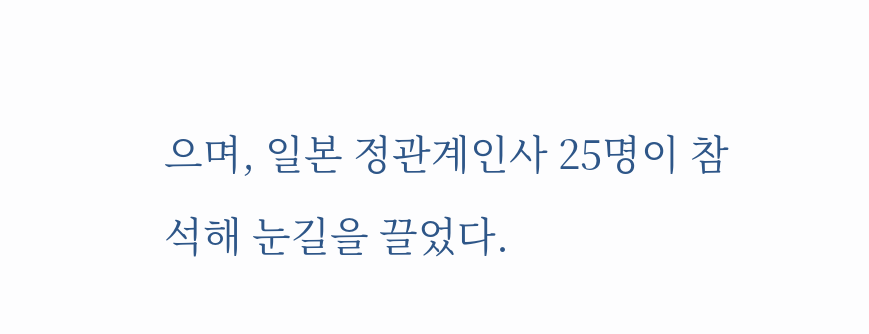으며, 일본 정관계인사 25명이 참석해 눈길을 끌었다.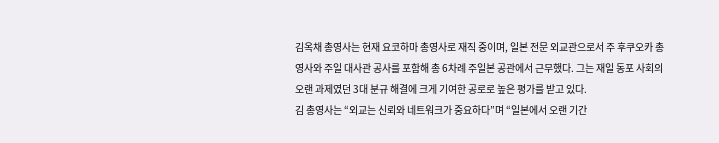김옥채 총영사는 현재 요코하마 총영사로 재직 중이며, 일본 전문 외교관으로서 주 후쿠오카 총영사와 주일 대사관 공사를 포함해 총 6차례 주일본 공관에서 근무했다. 그는 재일 동포 사회의 오랜 과제였던 3대 분규 해결에 크게 기여한 공로로 높은 평가를 받고 있다.
김 총영사는 “외교는 신뢰와 네트워크가 중요하다”며 “일본에서 오랜 기간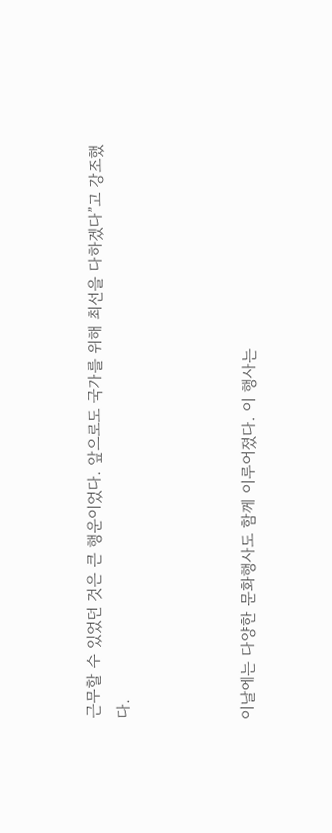근무할 수 있었던 것은 큰 행운이었다. 앞으로도 국가를 위해 최선을 다하겠다”고 강조했다.



이날에는 다양한 문화행사도 함께 이루어졌다. 이 행사는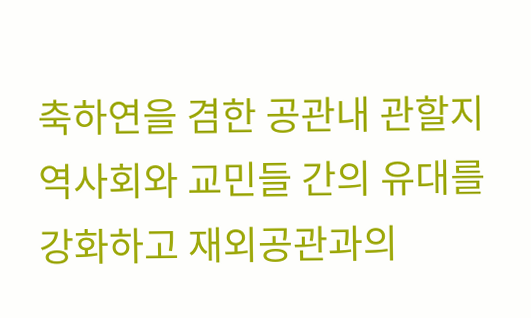축하연을 겸한 공관내 관할지역사회와 교민들 간의 유대를 강화하고 재외공관과의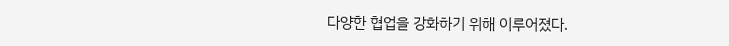다양한 협업을 강화하기 위해 이루어졌다.